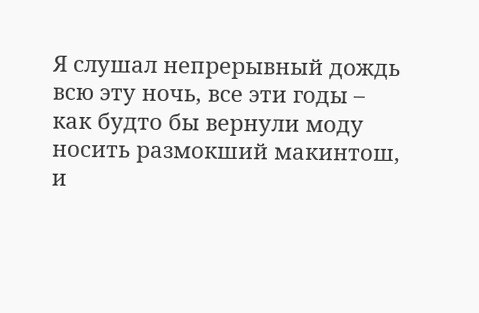Я слушал непрерывный дождь
всю эту ночь, все эти годы –
как будто бы вернули моду
носить размокший макинтош,
и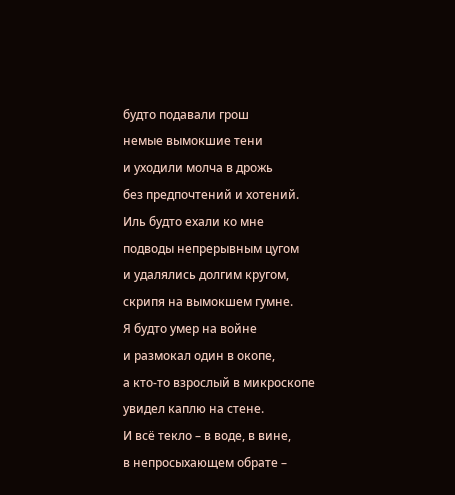будто подавали грош
немые вымокшие тени
и уходили молча в дрожь
без предпочтений и хотений.
Иль будто ехали ко мне
подводы непрерывным цугом
и удалялись долгим кругом,
скрипя на вымокшем гумне.
Я будто умер на войне
и размокал один в окопе,
а кто-то взрослый в микроскопе
увидел каплю на стене.
И всё текло – в воде, в вине,
в непросыхающем обрате –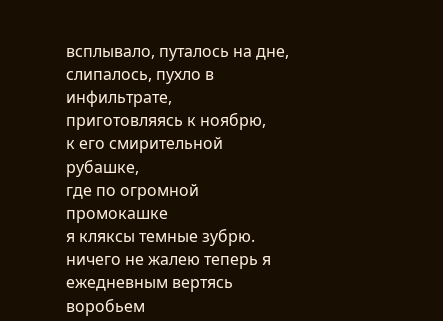всплывало, путалось на дне,
слипалось, пухло в инфильтрате,
приготовляясь к ноябрю,
к его смирительной рубашке,
где по огромной промокашке
я кляксы темные зубрю.
ничего не жалею теперь я
ежедневным вертясь воробьем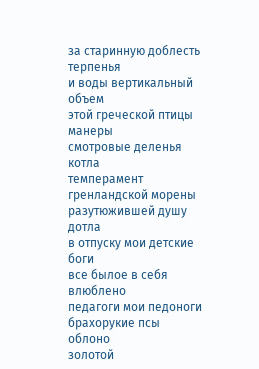за старинную доблесть терпенья
и воды вертикальный объем
этой греческой птицы манеры
смотровые деленья котла
темперамент гренландской морены
разутюжившей душу дотла
в отпуску мои детские боги
все былое в себя влюблено
педагоги мои педоноги
брахорукие псы облоно
золотой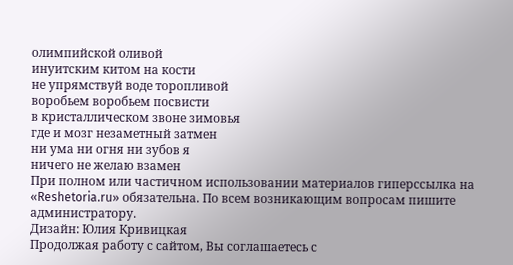олимпийской оливой
инуитским китом на кости
не упрямствуй воде торопливой
воробьем воробьем посвисти
в кристаллическом звоне зимовья
где и мозг незаметный затмен
ни ума ни огня ни зубов я
ничего не желаю взамен
При полном или частичном использовании материалов гиперссылка на «Reshetoria.ru» обязательна. По всем возникающим вопросам пишите администратору.
Дизайн: Юлия Кривицкая
Продолжая работу с сайтом, Вы соглашаетесь с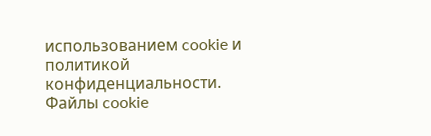использованием cookie и политикой конфиденциальности. Файлы cookie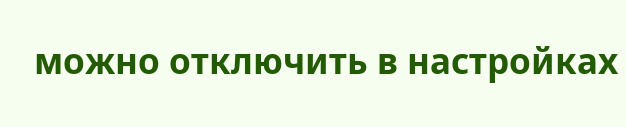можно отключить в настройках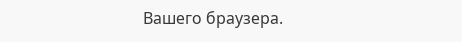Вашего браузера.